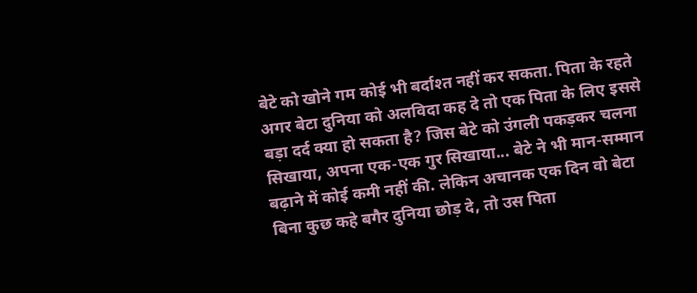बेटे को खोने गम कोई भी बर्दाश्त नहीं कर सकता. पिता के रहते अगर बेटा दुनिया को अलविदा कह दे तो एक पिता के लिए इससे बड़ा दर्द क्या हो सकता है? जिस बेटे को उंगली पकड़कर चलना सिखाया, अपना एक-एक गुर सिखाया... बेटे ने भी मान-सम्मान बढ़ाने में कोई कमी नहीं की. लेकिन अचानक एक दिन वो बेटा बिना कुछ कहे बगैर दुनिया छोड़ दे, तो उस पिता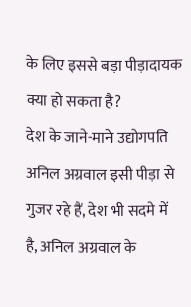के लिए इससे बड़ा पीड़ादायक क्या हो सकता है?
देश के जाने-माने उद्योगपति अनिल अग्रवाल इसी पीड़ा से गुजर रहे हैं, देश भी सदमे में है, अनिल अग्रवाल के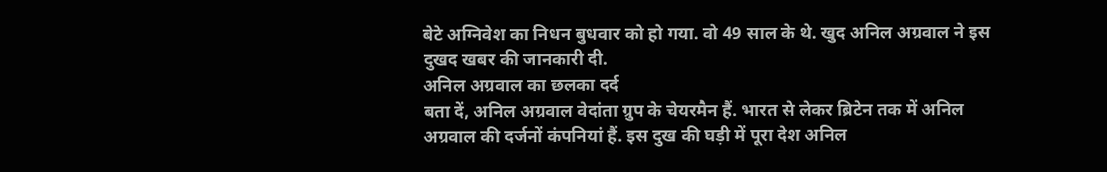बेटे अग्निवेश का निधन बुधवार को हो गया. वो 49 साल के थे. खुद अनिल अग्रवाल ने इस दुखद खबर की जानकारी दी.
अनिल अग्रवाल का छलका दर्द
बता दें, अनिल अग्रवाल वेदांता ग्रुप के चेयरमैन हैं. भारत से लेकर ब्रिटेन तक में अनिल अग्रवाल की दर्जनों कंपनियां हैं. इस दुख की घड़ी में पूरा देश अनिल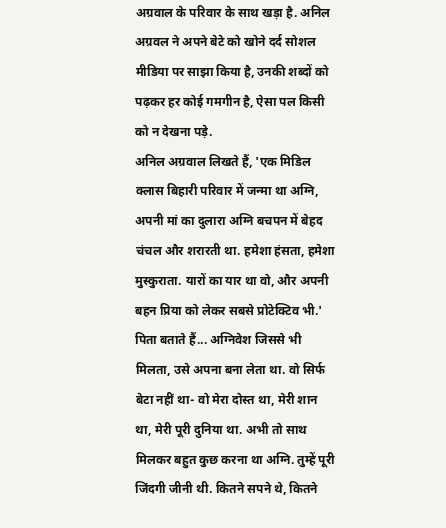अग्रवाल के परिवार के साथ खड़ा है. अनिल अग्रवल ने अपने बेटे को खोने दर्द सोशल मीडिया पर साझा किया है, उनकी शब्दों को पढ़कर हर कोई गमगीन है, ऐसा पल किसी को न देखना पड़े.
अनिल अग्रवाल लिखते हैं, 'एक मिडिल क्लास बिहारी परिवार में जन्मा था अग्नि, अपनी मां का दुलारा अग्नि बचपन में बेहद चंचल और शरारती था. हमेशा हंसता, हमेशा मुस्कुराता. यारों का यार था वो, और अपनी बहन प्रिया को लेकर सबसे प्रोटेक्टिव भी.'
पिता बताते हैं... अग्निवेश जिससे भी मिलता, उसे अपना बना लेता था. वो सिर्फ बेटा नहीं था- वो मेरा दोस्त था, मेरी शान था, मेरी पूरी दुनिया था. अभी तो साथ मिलकर बहुत कुछ करना था अग्नि. तुम्हें पूरी जिंदगी जीनी थी. कितने सपने थे, कितने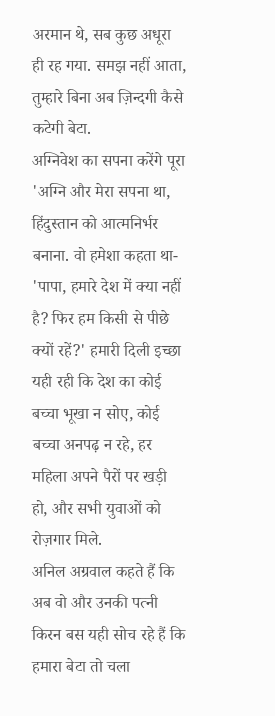अरमान थे, सब कुछ अधूरा ही रह गया. समझ नहीं आता, तुम्हारे बिना अब ज़िन्दगी कैसे कटेगी बेटा.
अग्निवेश का सपना करेंगे पूरा
'अग्नि और मेरा सपना था, हिंदुस्तान को आत्मनिर्भर बनाना. वो हमेशा कहता था- 'पापा, हमारे देश में क्या नहीं है? फिर हम किसी से पीछे क्यों रहें?' हमारी दिली इच्छा यही रही कि देश का कोई बच्चा भूखा न सोए, कोई बच्चा अनपढ़ न रहे, हर महिला अपने पैरों पर खड़ी हो, और सभी युवाओं को रोज़गार मिले.
अनिल अग्रवाल कहते हैं कि अब वो और उनकी पत्नी किरन बस यही सोच रहे हैं कि हमारा बेटा तो चला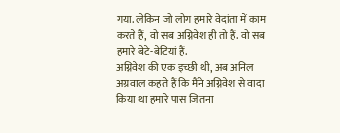गया. लेकिन जो लोग हमारे वेदांता में काम करते हैं, वो सब अग्निवेश ही तो हैं. वो सब हमारे बेटे-बेटियां हैं.
अग्निवेश की एक इच्छी थी, अब अनिल अग्रवाल कहते हैं कि मैंने अग्निवेश से वादा किया था हमारे पास जितना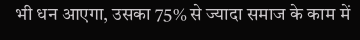भी धन आएगा, उसका 75% से ज्यादा समाज के काम में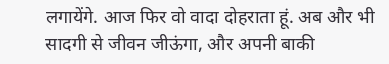लगायेंगे. आज फिर वो वादा दोहराता हूं. अब और भी सादगी से जीवन जीऊंगा, और अपनी बाकी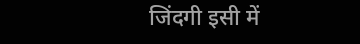जिंदगी इसी में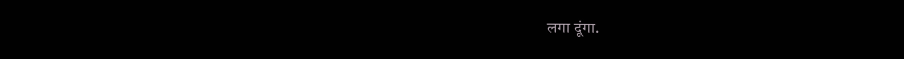लगा दूंगा.